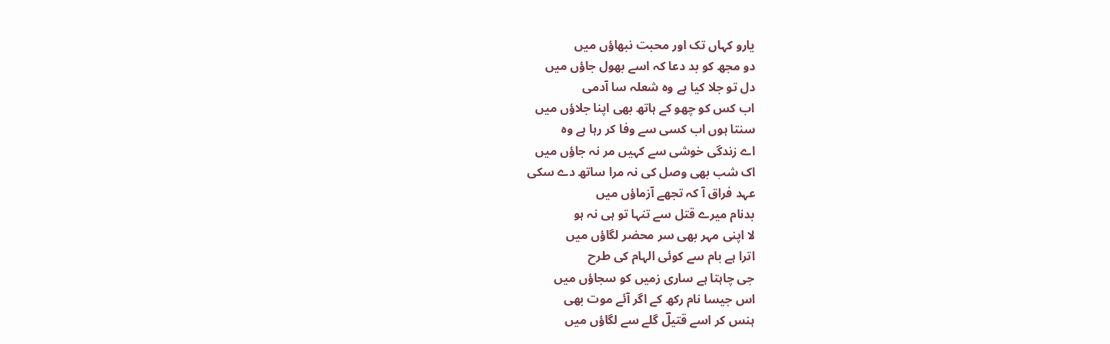یارو کہاں تک اور محبت نبھاؤں میں
دو مجھ کو بد دعا کہ اسے بھول جاؤں میں
دل تو جلا کیا ہے وہ شعلہ سا آدمی
اب کس کو چھو کے ہاتھ بھی اپنا جلاؤں میں
سنتا ہوں اب کسی سے وفا کر رہا ہے وہ
اے زندگی خوشی سے کہیں مر نہ جاؤں میں
اک شب بھی وصل کی نہ مرا ساتھ دے سکی
عہد فراق آ کہ تجھے آزماؤں میں
بدنام میرے قتل سے تنہا تو ہی نہ ہو
لا اپنی مہر بھی سر محضر لگاؤں میں
اترا ہے بام سے کوئی الہام کی طرح
جی چاہتا ہے ساری زمیں کو سجاؤں میں
اس جیسا نام رکھ کے اگر آئے موت بھی
ہنس کر اسے قتیلؔ گلے سے لگاؤں میں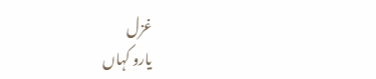غزل
یارو کہاں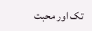تک اور محبت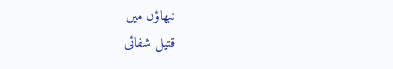نبھاؤں میں
قتیل شفائی